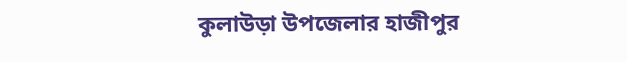কুলাউড়া উপজেলার হাজীপুর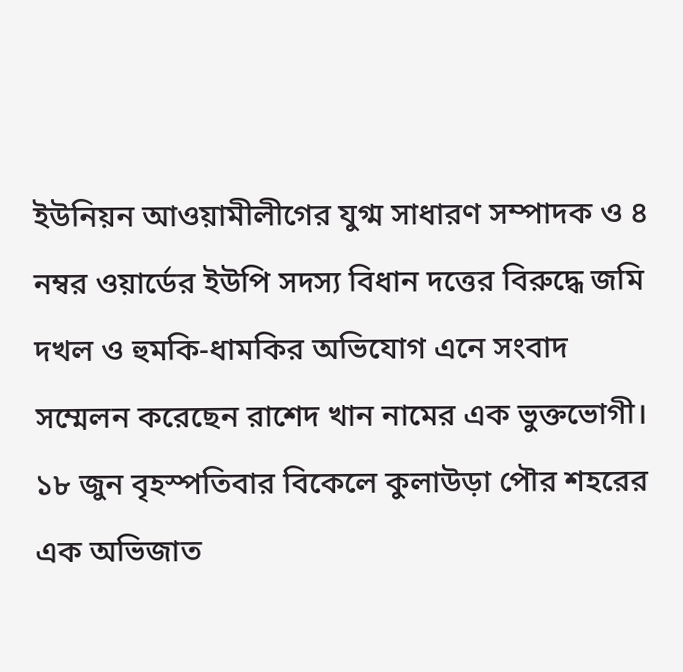ইউনিয়ন আওয়ামীলীগের যুগ্ম সাধারণ সম্পাদক ও ৪ নম্বর ওয়ার্ডের ইউপি সদস্য বিধান দত্তের বিরুদ্ধে জমি দখল ও হুমকি-ধামকির অভিযোগ এনে সংবাদ সম্মেলন করেছেন রাশেদ খান নামের এক ভুক্তভোগী। ১৮ জুন বৃহস্পতিবার বিকেলে কুলাউড়া পৌর শহরের এক অভিজাত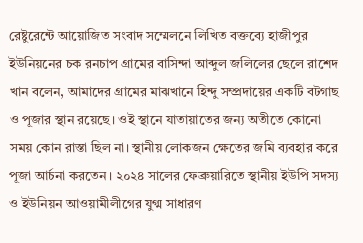রেষ্টুরেন্টে আয়োজিত সংবাদ সম্মেলনে লিখিত বক্তব্যে হাজীপুর ইউনিয়নের চক রনচাপ গ্রামের বাসিন্দা আব্দুল জলিলের ছেলে রাশেদ খান বলেন, আমাদের গ্রামের মাঝখানে হিন্দু সম্প্রদায়ের একটি বটগাছ ও পূজার স্থান রয়েছে। ওই স্থানে যাতায়াতের জন্য অতীতে কোনো সময় কোন রাস্তা ছিল না। স্থানীয় লোকজন ক্ষেতের জমি ব্যবহার করে পূজা আর্চনা করতেন। ২০২৪ সালের ফেব্রুয়ারিতে স্থানীয় ইউপি সদস্য ও ইউনিয়ন আওয়ামীলীগের যুগ্ম সাধারণ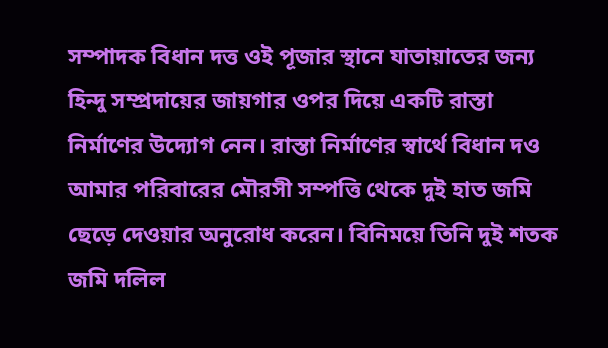সম্পাদক বিধান দত্ত ওই পূজার স্থানে যাতায়াতের জন্য হিন্দু সম্প্রদায়ের জায়গার ওপর দিয়ে একটি রাস্তা নির্মাণের উদ্যোগ নেন। রাস্তা নির্মাণের স্বার্থে বিধান দও আমার পরিবারের মৌরসী সম্পত্তি থেকে দুই হাত জমি ছেড়ে দেওয়ার অনুরোধ করেন। বিনিময়ে তিনি দুই শতক জমি দলিল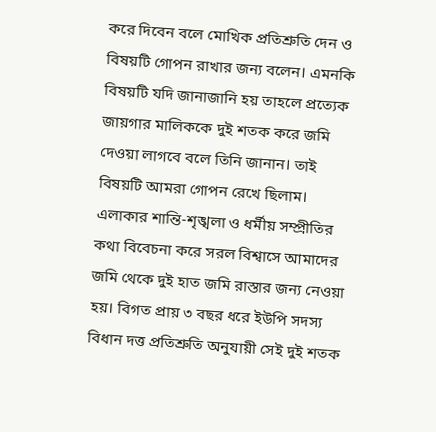করে দিবেন বলে মোখিক প্রতিশ্রুতি দেন ও বিষয়টি গোপন রাখার জন্য বলেন। এমনকি বিষয়টি যদি জানাজানি হয় তাহলে প্রত্যেক জায়গার মালিককে দুই শতক করে জমি দেওয়া লাগবে বলে তিনি জানান। তাই বিষয়টি আমরা গোপন রেখে ছিলাম। এলাকার শান্তি-শৃঙ্খলা ও ধর্মীয় সম্প্রীতির কথা বিবেচনা করে সরল বিশ্বাসে আমাদের জমি থেকে দুই হাত জমি রাস্তার জন্য নেওয়া হয়। বিগত প্রায় ৩ বছর ধরে ইউপি সদস্য বিধান দত্ত প্রতিশ্রুতি অনুযায়ী সেই দুই শতক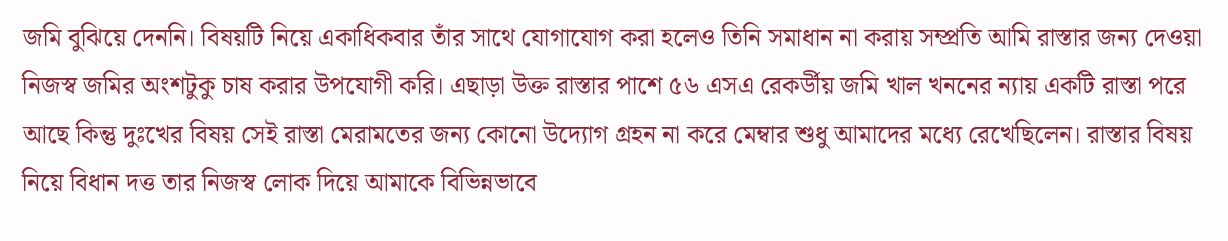জমি বুঝিয়ে দেননি। বিষয়টি নিয়ে একাধিকবার তাঁর সাথে যোগাযোগ করা হলেও তিনি সমাধান না করায় সম্প্রতি আমি রাস্তার জন্য দেওয়া নিজস্ব জমির অংশটুকু চাষ করার উপযোগী করি। এছাড়া উক্ত রাস্তার পাশে ৫৬ এসএ রেকর্ডীয় জমি খাল খননের ন্যায় একটি রাস্তা পরে আছে কিন্তু দুঃখের বিষয় সেই রাস্তা মেরামতের জন্য কোনো উদ্যোগ গ্রহন না করে মেম্বার শুধু আমাদের মধ্যে রেখেছিলেন। রাস্তার বিষয় নিয়ে বিধান দত্ত তার নিজস্ব লোক দিয়ে আমাকে বিভিন্নভাবে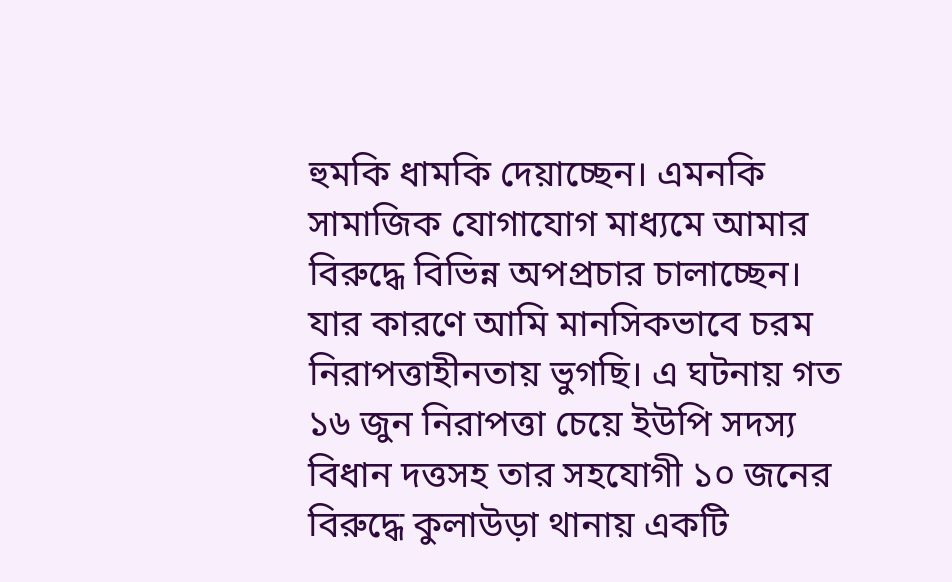হুমকি ধামকি দেয়াচ্ছেন। এমনকি সামাজিক যোগাযোগ মাধ্যমে আমার বিরুদ্ধে বিভিন্ন অপপ্রচার চালাচ্ছেন। যার কারণে আমি মানসিকভাবে চরম নিরাপত্তাহীনতায় ভুগছি। এ ঘটনায় গত ১৬ জুন নিরাপত্তা চেয়ে ইউপি সদস্য বিধান দত্তসহ তার সহযোগী ১০ জনের বিরুদ্ধে কুলাউড়া থানায় একটি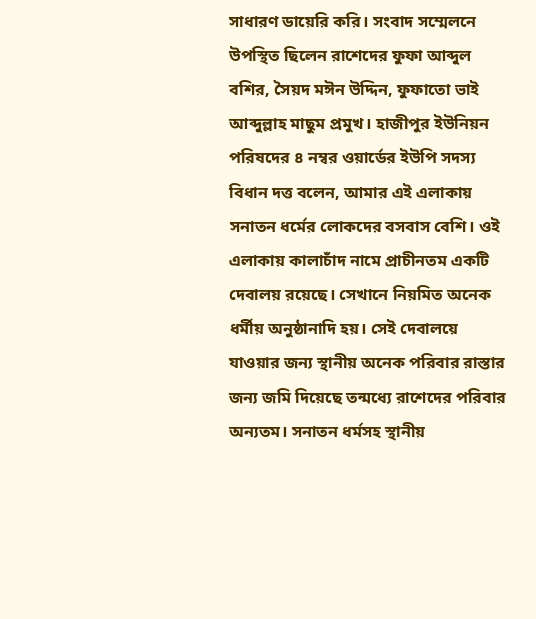সাধারণ ডায়েরি করি। সংবাদ সম্মেলনে উপস্থিত ছিলেন রাশেদের ফুফা আব্দুল বশির, সৈয়দ মঈন উদ্দিন, ফুফাতো ভাই আব্দুল্লাহ মাছুম প্রমুখ। হাজীপুর ইউনিয়ন পরিষদের ৪ নম্বর ওয়ার্ডের ইউপি সদস্য বিধান দত্ত বলেন, আমার এই এলাকায় সনাতন ধর্মের লোকদের বসবাস বেশি। ওই এলাকায় কালাচাঁদ নামে প্রাচীনতম একটি দেবালয় রয়েছে। সেখানে নিয়মিত অনেক ধর্মীয় অনুষ্ঠানাদি হয়। সেই দেবালয়ে যাওয়ার জন্য স্থানীয় অনেক পরিবার রাস্তার জন্য জমি দিয়েছে তন্মধ্যে রাশেদের পরিবার অন্যতম। সনাতন ধর্মসহ স্থানীয়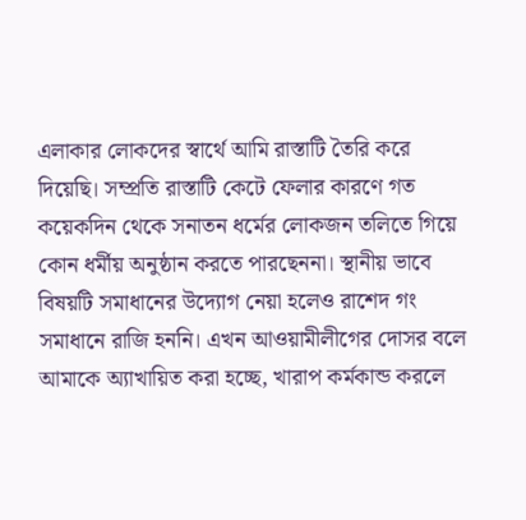এলাকার লোকদের স্বার্থে আমি রাস্তাটি তৈরি করে দিয়েছি। সম্প্রতি রাস্তাটি কেটে ফেলার কারণে গত কয়েকদিন থেকে সনাতন ধর্মের লোকজন তলিতে গিয়ে কোন ধর্মীয় অনুষ্ঠান করতে পারছেননা। স্থানীয় ভাবে বিষয়টি সমাধানের উদ্যোগ নেয়া হলেও রাশেদ গং সমাধানে রাজি হননি। এখন আওয়ামীলীগের দোসর বলে আমাকে অ্যাখায়িত করা হচ্ছে, খারাপ কর্মকান্ড করলে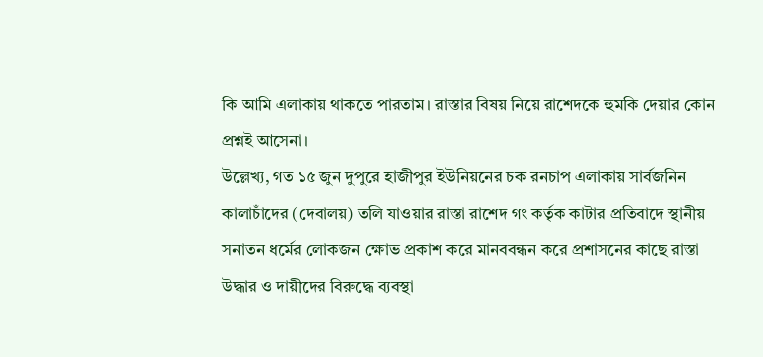কি আমি এলাকায় থাকতে পারতাম। রাস্তার বিষয় নিয়ে রাশেদকে হুমকি দেয়ার কোন প্রশ্নই আসেনা।
উল্লেখ্য, গত ১৫ জুন দুপুরে হাজীপুর ইউনিয়নের চক রনচাপ এলাকায় সার্বজনিন কালাচাঁদের (দেবালয়) তলি যাওয়ার রাস্তা রাশেদ গং কর্তৃক কাটার প্রতিবাদে স্থানীয় সনাতন ধর্মের লোকজন ক্ষোভ প্রকাশ করে মানববন্ধন করে প্রশাসনের কাছে রাস্তা উদ্ধার ও দায়ীদের বিরুদ্ধে ব্যবস্থা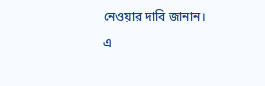নেওয়ার দাবি জানান।
এ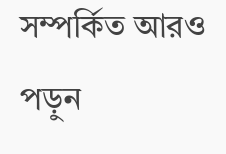সম্পর্কিত আরও পড়ুন